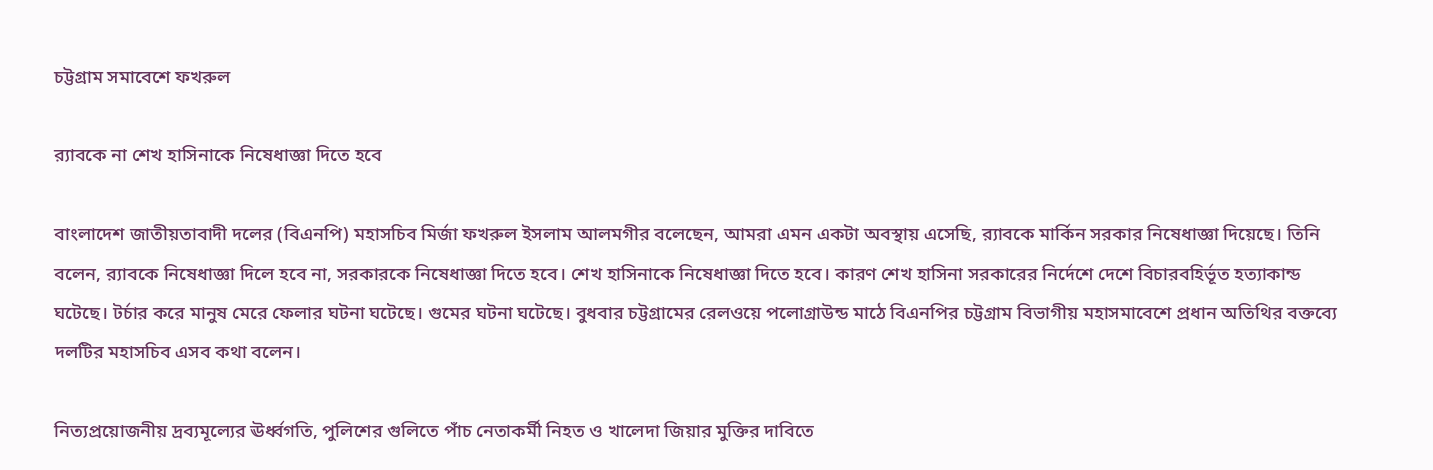চট্টগ্রাম সমাবেশে ফখরুল

র‌্যাবকে না শেখ হাসিনাকে নিষেধাজ্ঞা দিতে হবে

বাংলাদেশ জাতীয়তাবাদী দলের (বিএনপি) মহাসচিব মির্জা ফখরুল ইসলাম আলমগীর বলেছেন, আমরা এমন একটা অবস্থায় এসেছি, র‌্যাবকে মার্কিন সরকার নিষেধাজ্ঞা দিয়েছে। তিনি বলেন, র‌্যাবকে নিষেধাজ্ঞা দিলে হবে না, সরকারকে নিষেধাজ্ঞা দিতে হবে। শেখ হাসিনাকে নিষেধাজ্ঞা দিতে হবে। কারণ শেখ হাসিনা সরকারের নির্দেশে দেশে বিচারবহির্ভূত হত্যাকান্ড ঘটেছে। টর্চার করে মানুষ মেরে ফেলার ঘটনা ঘটেছে। গুমের ঘটনা ঘটেছে। বুধবার চট্টগ্রামের রেলওয়ে পলোগ্রাউন্ড মাঠে বিএনপির চট্টগ্রাম বিভাগীয় মহাসমাবেশে প্রধান অতিথির বক্তব্যে দলটির মহাসচিব এসব কথা বলেন।

নিত্যপ্রয়োজনীয় দ্রব্যমূল্যের ঊর্ধ্বগতি, পুলিশের গুলিতে পাঁচ নেতাকর্মী নিহত ও খালেদা জিয়ার মুক্তির দাবিতে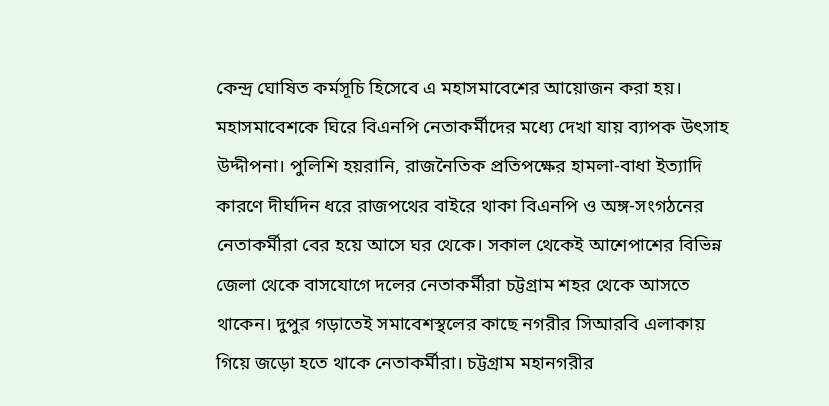কেন্দ্র ঘোষিত কর্মসূচি হিসেবে এ মহাসমাবেশের আয়োজন করা হয়। মহাসমাবেশকে ঘিরে বিএনপি নেতাকর্মীদের মধ্যে দেখা যায় ব্যাপক উৎসাহ উদ্দীপনা। পুলিশি হয়রানি, রাজনৈতিক প্রতিপক্ষের হামলা-বাধা ইত্যাদি কারণে দীর্ঘদিন ধরে রাজপথের বাইরে থাকা বিএনপি ও অঙ্গ-সংগঠনের নেতাকর্মীরা বের হয়ে আসে ঘর থেকে। সকাল থেকেই আশেপাশের বিভিন্ন জেলা থেকে বাসযোগে দলের নেতাকর্মীরা চট্টগ্রাম শহর থেকে আসতে থাকেন। দুপুর গড়াতেই সমাবেশস্থলের কাছে নগরীর সিআরবি এলাকায় গিয়ে জড়ো হতে থাকে নেতাকর্মীরা। চট্টগ্রাম মহানগরীর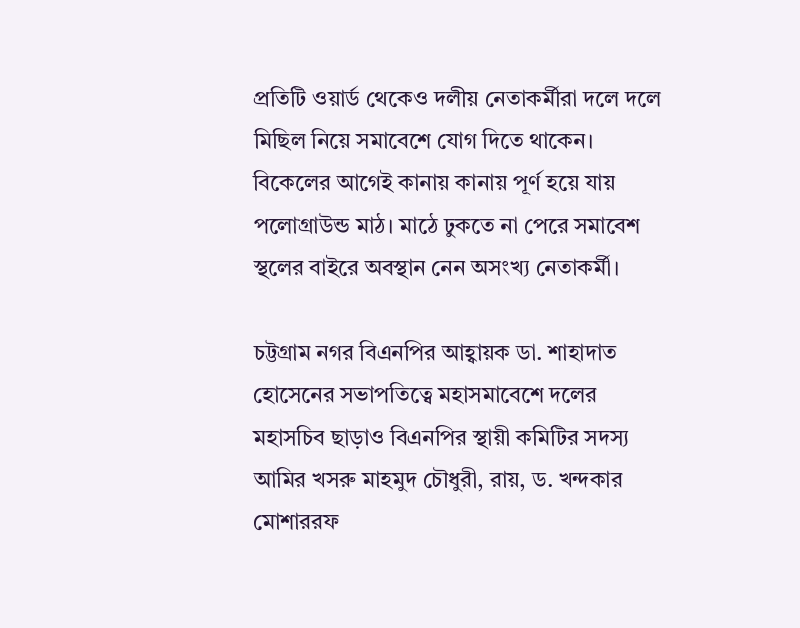প্রতিটি ওয়ার্ড থেকেও দলীয় নেতাকর্মীরা দলে দলে মিছিল নিয়ে সমাবেশে যোগ দিতে থাকেন। বিকেলের আগেই কানায় কানায় পূর্ণ হয়ে যায় পলোগ্রাউন্ড মাঠ। মাঠে ঢুকতে না পেরে সমাবেশ স্থলের বাইরে অবস্থান নেন অসংখ্য নেতাকর্মী।

চট্টগ্রাম নগর বিএনপির আহ্বায়ক ডা. শাহাদাত হোসেনের সভাপতিত্বে মহাসমাবেশে দলের মহাসচিব ছাড়াও বিএনপির স্থায়ী কমিটির সদস্য আমির খসরু মাহমুদ চৌধুরী, রায়, ড. খন্দকার মোশাররফ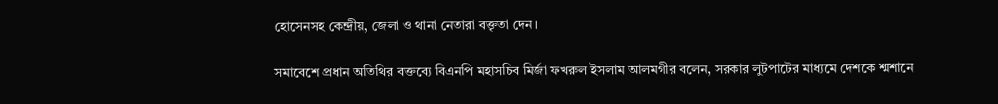হোসেনসহ কেন্দ্রীয়, জেলা ও থানা নেতারা বক্তৃতা দেন।

সমাবেশে প্রধান অতিথির বক্তব্যে বিএনপি মহাসচিব মির্জা ফখরুল ইসলাম আলমগীর বলেন, সরকার লুটপাটের মাধ্যমে দেশকে শ্মশানে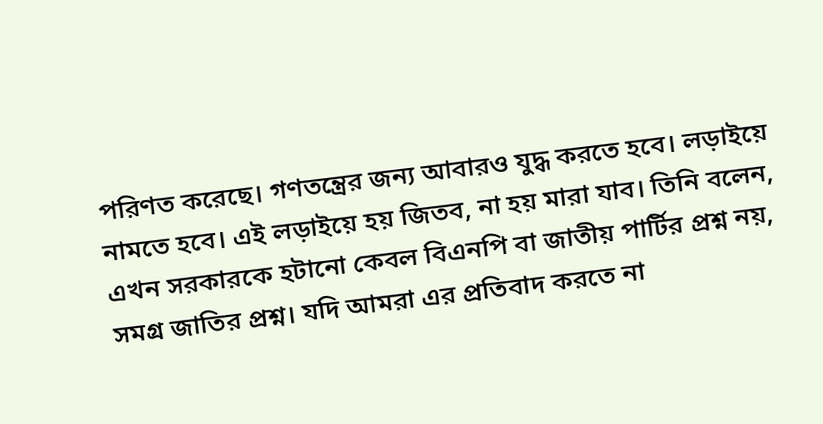পরিণত করেছে। গণতন্ত্রের জন্য আবারও যুদ্ধ করতে হবে। লড়াইয়ে নামতে হবে। এই লড়াইয়ে হয় জিতব, না হয় মারা যাব। তিনি বলেন, এখন সরকারকে হটানো কেবল বিএনপি বা জাতীয় পার্টির প্রশ্ন নয়, সমগ্র জাতির প্রশ্ন। যদি আমরা এর প্রতিবাদ করতে না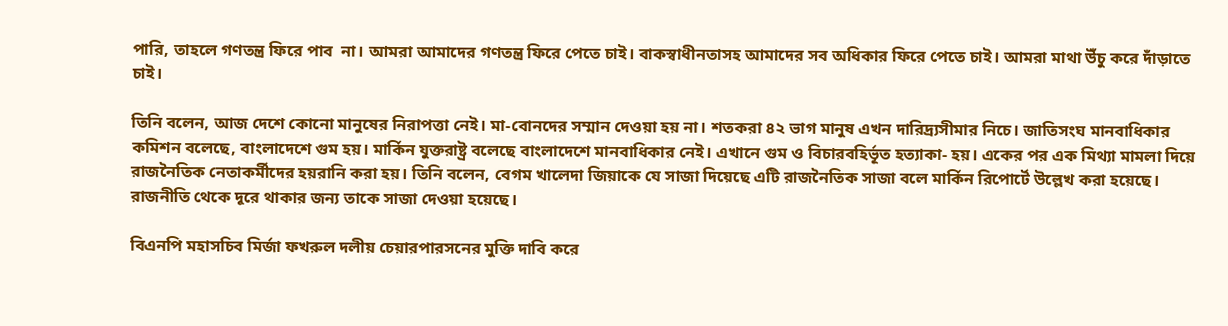পারি, তাহলে গণতন্ত্র ফিরে পাব  না। আমরা আমাদের গণতন্ত্র ফিরে পেতে চাই। বাকস্বাধীনতাসহ আমাদের সব অধিকার ফিরে পেতে চাই। আমরা মাথা উঁচু করে দাঁড়াতে চাই।

তিনি বলেন, আজ দেশে কোনো মানুষের নিরাপত্তা নেই। মা-বোনদের সম্মান দেওয়া হয় না। শতকরা ৪২ ভাগ মানুষ এখন দারিদ্র্যসীমার নিচে। জাতিসংঘ মানবাধিকার কমিশন বলেছে, বাংলাদেশে গুম হয়। মার্কিন যুক্তরাষ্ট্র বলেছে বাংলাদেশে মানবাধিকার নেই। এখানে গুম ও বিচারবহির্ভূত হত্যাকা- হয়। একের পর এক মিথ্যা মামলা দিয়ে রাজনৈতিক নেতাকর্মীদের হয়রানি করা হয়। তিনি বলেন, বেগম খালেদা জিয়াকে যে সাজা দিয়েছে এটি রাজনৈতিক সাজা বলে মার্কিন রিপোর্টে উল্লেখ করা হয়েছে। রাজনীতি থেকে দূরে থাকার জন্য তাকে সাজা দেওয়া হয়েছে।

বিএনপি মহাসচিব মির্জা ফখরুল দলীয় চেয়ারপারসনের মুক্তি দাবি করে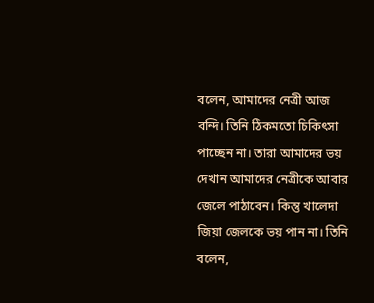বলেন, আমাদের নেত্রী আজ বন্দি। তিনি ঠিকমতো চিকিৎসা পাচ্ছেন না। তারা আমাদের ভয় দেখান আমাদের নেত্রীকে আবার জেলে পাঠাবেন। কিন্তু খালেদা জিয়া জেলকে ভয় পান না। তিনি বলেন,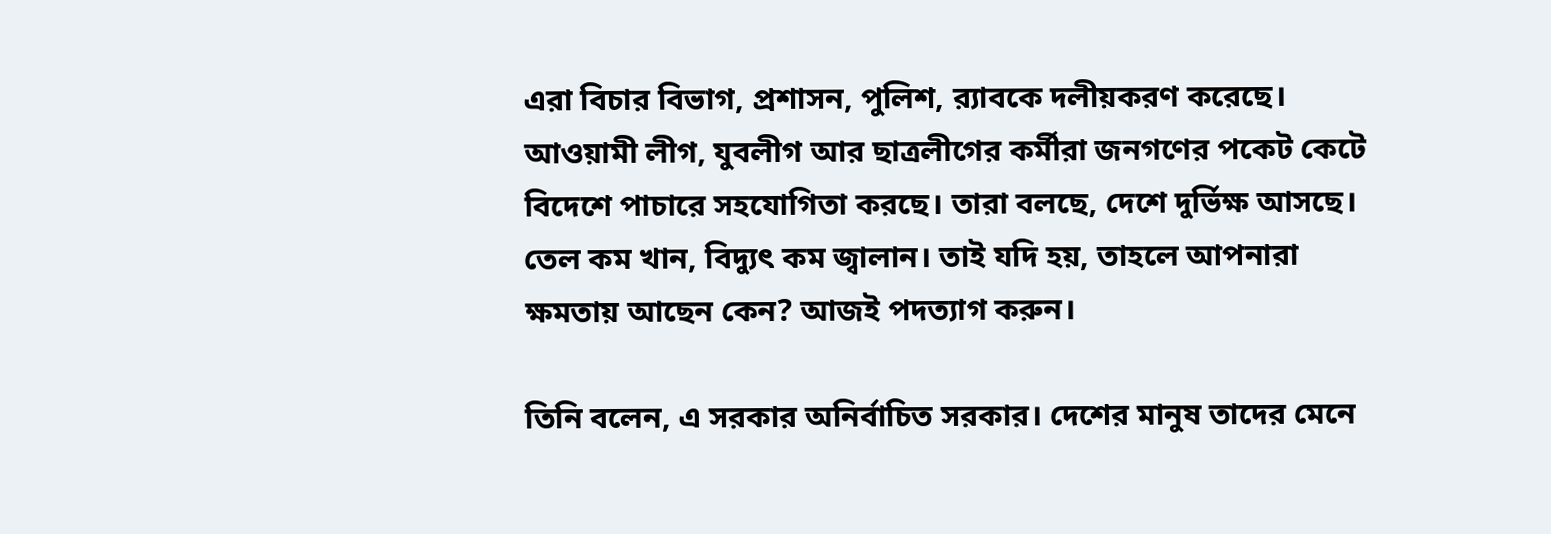এরা বিচার বিভাগ, প্রশাসন, পুলিশ, র‌্যাবকে দলীয়করণ করেছে। আওয়ামী লীগ, যুবলীগ আর ছাত্রলীগের কর্মীরা জনগণের পকেট কেটে বিদেশে পাচারে সহযোগিতা করছে। তারা বলছে, দেশে দুর্ভিক্ষ আসছে। তেল কম খান, বিদ্যুৎ কম জ্বালান। তাই যদি হয়, তাহলে আপনারা ক্ষমতায় আছেন কেন? আজই পদত্যাগ করুন।

তিনি বলেন, এ সরকার অনির্বাচিত সরকার। দেশের মানুষ তাদের মেনে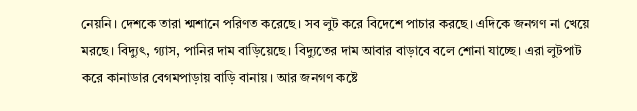নেয়নি। দেশকে তারা শ্মশানে পরিণত করেছে। সব লুট করে বিদেশে পাচার করছে। এদিকে জনগণ না খেয়ে মরছে। বিদ্যুৎ, গ্যাস, পানির দাম বাড়িয়েছে। বিদ্যুতের দাম আবার বাড়াবে বলে শোনা যাচ্ছে। এরা লুটপাট করে কানাডার বেগমপাড়ায় বাড়ি বানায়। আর জনগণ কষ্টে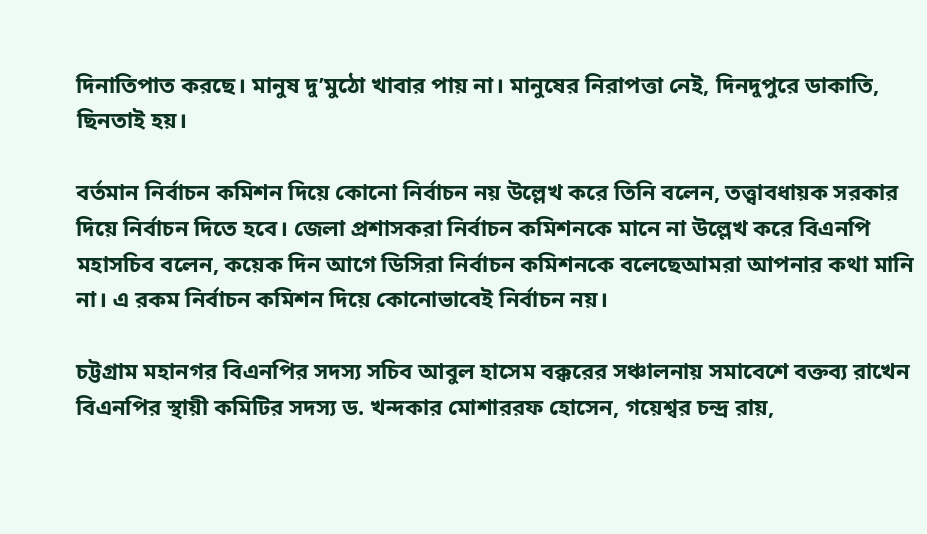দিনাতিপাত করছে। মানুষ দু’মুঠো খাবার পায় না। মানুষের নিরাপত্তা নেই, দিনদুপুরে ডাকাতি, ছিনতাই হয়।

বর্তমান নির্বাচন কমিশন দিয়ে কোনো নির্বাচন নয় উল্লেখ করে তিনি বলেন, তত্ত্বাবধায়ক সরকার দিয়ে নির্বাচন দিতে হবে। জেলা প্রশাসকরা নির্বাচন কমিশনকে মানে না উল্লেখ করে বিএনপি মহাসচিব বলেন, কয়েক দিন আগে ডিসিরা নির্বাচন কমিশনকে বলেছেআমরা আপনার কথা মানি না। এ রকম নির্বাচন কমিশন দিয়ে কোনোভাবেই নির্বাচন নয়।

চট্টগ্রাম মহানগর বিএনপির সদস্য সচিব আবুল হাসেম বক্করের সঞ্চালনায় সমাবেশে বক্তব্য রাখেন বিএনপির স্থায়ী কমিটির সদস্য ড. খন্দকার মোশাররফ হোসেন, গয়েশ্বর চন্দ্র রায়,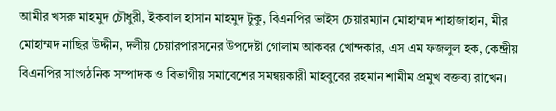আমীর খসরু মাহমুদ চৌধুরী, ইকবাল হাসান মাহমুদ টুকু, বিএনপির ভাইস চেয়ারম্যান মোহাম্মদ শাহাজাহান, মীর মোহাম্মদ নাছির উদ্দীন, দলীয় চেয়ারপারসনের উপদেষ্টা গোলাম আকবর খোন্দকার, এস এম ফজলুল হক, কেন্দ্রীয় বিএনপির সাংগঠনিক সম্পাদক ও বিভাগীয় সমাবেশের সমন্বয়কারী মাহবুবের রহমান শামীম প্রমুখ বক্তব্য রাখেন।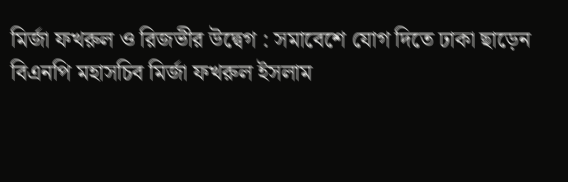মির্জা ফখরুল ও রিজভীর উদ্বেগ : সমাবেশে যোগ দিতে ঢাকা ছাড়েন বিএনপি মহাসচিব মির্জা ফখরুল ইসলাম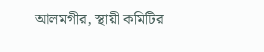আলমগীর, স্থায়ী কমিটির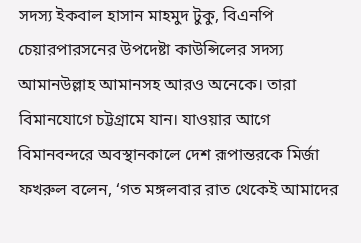সদস্য ইকবাল হাসান মাহমুদ টুকু, বিএনপি চেয়ারপারসনের উপদেষ্টা কাউন্সিলের সদস্য আমানউল্লাহ আমানসহ আরও অনেকে। তারা বিমানযোগে চট্টগ্রামে যান। যাওয়ার আগে বিমানবন্দরে অবস্থানকালে দেশ রূপান্তরকে মির্জা ফখরুল বলেন, ‘গত মঙ্গলবার রাত থেকেই আমাদের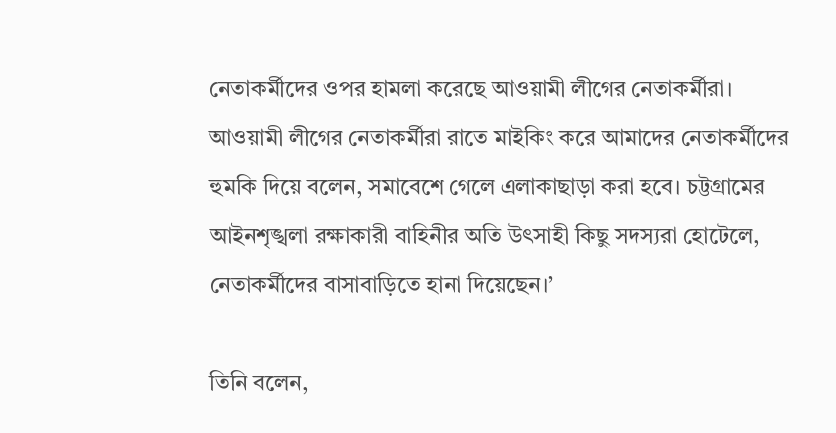নেতাকর্মীদের ওপর হামলা করেছে আওয়ামী লীগের নেতাকর্মীরা। আওয়ামী লীগের নেতাকর্মীরা রাতে মাইকিং করে আমাদের নেতাকর্মীদের হুমকি দিয়ে বলেন, সমাবেশে গেলে এলাকাছাড়া করা হবে। চট্টগ্রামের আইনশৃঙ্খলা রক্ষাকারী বাহিনীর অতি উৎসাহী কিছু সদস্যরা হোটেলে, নেতাকর্মীদের বাসাবাড়িতে হানা দিয়েছেন।’

তিনি বলেন,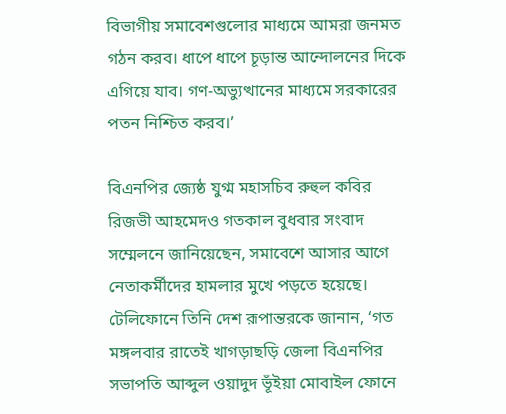বিভাগীয় সমাবেশগুলোর মাধ্যমে আমরা জনমত গঠন করব। ধাপে ধাপে চূড়ান্ত আন্দোলনের দিকে এগিয়ে যাব। গণ-অভ্যুত্থানের মাধ্যমে সরকারের পতন নিশ্চিত করব।’

বিএনপির জ্যেষ্ঠ যুগ্ম মহাসচিব রুহুল কবির রিজভী আহমেদও গতকাল বুধবার সংবাদ সম্মেলনে জানিয়েছেন, সমাবেশে আসার আগে নেতাকর্মীদের হামলার মুখে পড়তে হয়েছে। টেলিফোনে তিনি দেশ রূপান্তরকে জানান, ‘গত মঙ্গলবার রাতেই খাগড়াছড়ি জেলা বিএনপির সভাপতি আব্দুল ওয়াদুদ ভূঁইয়া মোবাইল ফোনে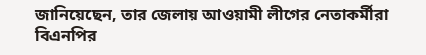জানিয়েছেন, তার জেলায় আওয়ামী লীগের নেতাকর্মীরা বিএনপির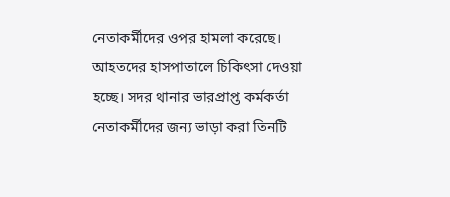নেতাকর্মীদের ওপর হামলা করেছে। আহতদের হাসপাতালে চিকিৎসা দেওয়া হচ্ছে। সদর থানার ভারপ্রাপ্ত কর্মকর্তা নেতাকর্মীদের জন্য ভাড়া করা তিনটি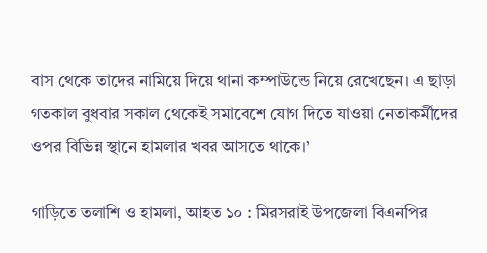বাস থেকে তাদের নামিয়ে দিয়ে থানা কম্পাউন্ডে নিয়ে রেখেছেন। এ ছাড়া গতকাল বুধবার সকাল থেকেই সমাবেশে যোগ দিতে যাওয়া নেতাকর্মীদের ওপর বিভিন্ন স্থানে হামলার খবর আসতে থাকে।’

গাড়িতে তলাশি ও হামলা, আহত ১০ : মিরসরাই উপজেলা বিএনপির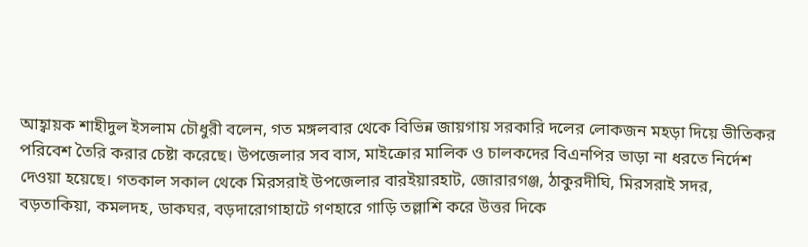আহ্বায়ক শাহীদুল ইসলাম চৌধুরী বলেন, গত মঙ্গলবার থেকে বিভিন্ন জায়গায় সরকারি দলের লোকজন মহড়া দিয়ে ভীতিকর পরিবেশ তৈরি করার চেষ্টা করেছে। উপজেলার সব বাস, মাইক্রোর মালিক ও চালকদের বিএনপির ভাড়া না ধরতে নির্দেশ দেওয়া হয়েছে। গতকাল সকাল থেকে মিরসরাই উপজেলার বারইয়ারহাট, জোরারগঞ্জ, ঠাকুরদীঘি, মিরসরাই সদর, বড়তাকিয়া, কমলদহ, ডাকঘর, বড়দারোগাহাটে গণহারে গাড়ি তল্লাশি করে উত্তর দিকে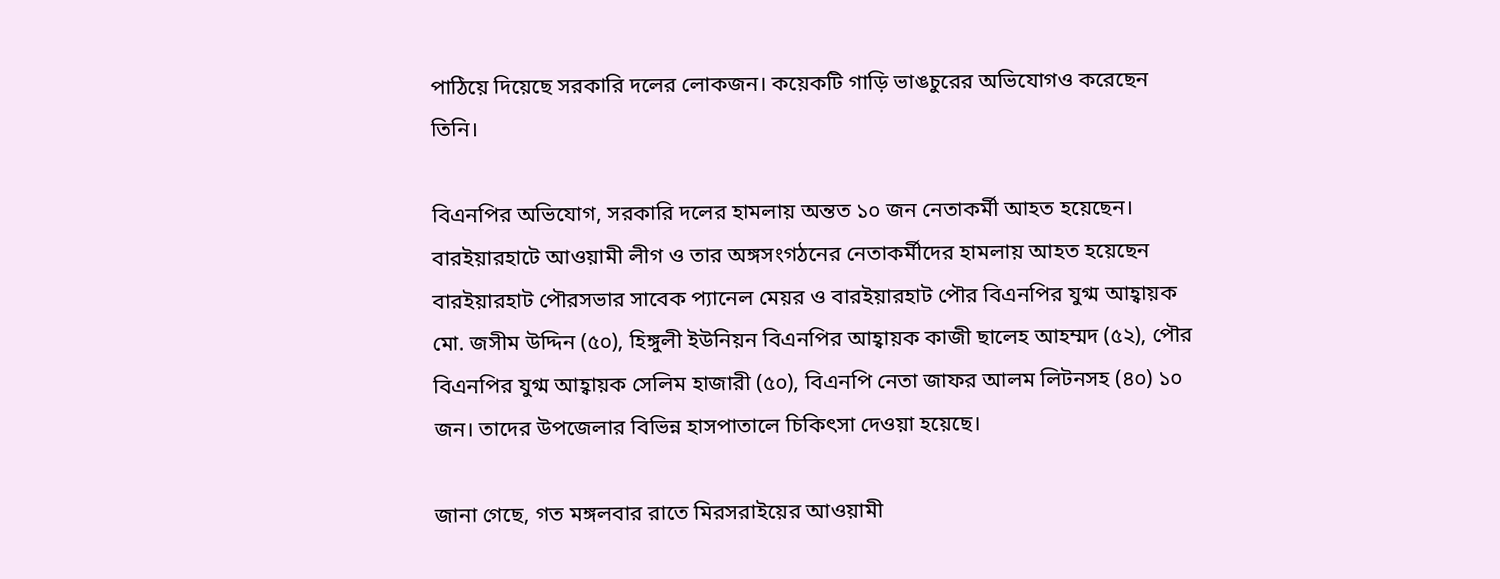পাঠিয়ে দিয়েছে সরকারি দলের লোকজন। কয়েকটি গাড়ি ভাঙচুরের অভিযোগও করেছেন তিনি।

বিএনপির অভিযোগ, সরকারি দলের হামলায় অন্তত ১০ জন নেতাকর্মী আহত হয়েছেন। বারইয়ারহাটে আওয়ামী লীগ ও তার অঙ্গসংগঠনের নেতাকর্মীদের হামলায় আহত হয়েছেন বারইয়ারহাট পৌরসভার সাবেক প্যানেল মেয়র ও বারইয়ারহাট পৌর বিএনপির যুগ্ম আহ্বায়ক মো. জসীম উদ্দিন (৫০), হিঙ্গুলী ইউনিয়ন বিএনপির আহ্বায়ক কাজী ছালেহ আহম্মদ (৫২), পৌর বিএনপির যুগ্ম আহ্বায়ক সেলিম হাজারী (৫০), বিএনপি নেতা জাফর আলম লিটনসহ (৪০) ১০ জন। তাদের উপজেলার বিভিন্ন হাসপাতালে চিকিৎসা দেওয়া হয়েছে।

জানা গেছে, গত মঙ্গলবার রাতে মিরসরাইয়ের আওয়ামী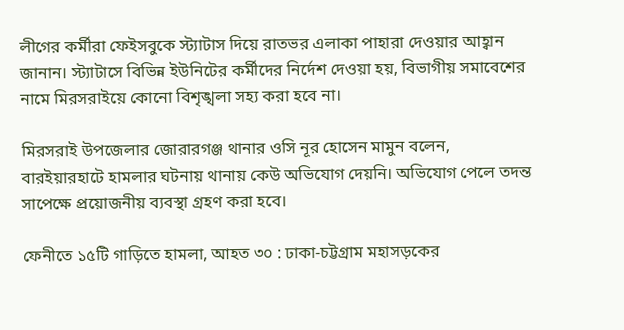লীগের কর্মীরা ফেইসবুকে স্ট্যাটাস দিয়ে রাতভর এলাকা পাহারা দেওয়ার আহ্বান জানান। স্ট্যাটাসে বিভিন্ন ইউনিটের কর্মীদের নির্দেশ দেওয়া হয়, বিভাগীয় সমাবেশের নামে মিরসরাইয়ে কোনো বিশৃঙ্খলা সহ্য করা হবে না।

মিরসরাই উপজেলার জোরারগঞ্জ থানার ওসি নূর হোসেন মামুন বলেন, বারইয়ারহাটে হামলার ঘটনায় থানায় কেউ অভিযোগ দেয়নি। অভিযোগ পেলে তদন্ত সাপেক্ষে প্রয়োজনীয় ব্যবস্থা গ্রহণ করা হবে।

ফেনীতে ১৫টি গাড়িতে হামলা, আহত ৩০ : ঢাকা-চট্টগ্রাম মহাসড়কের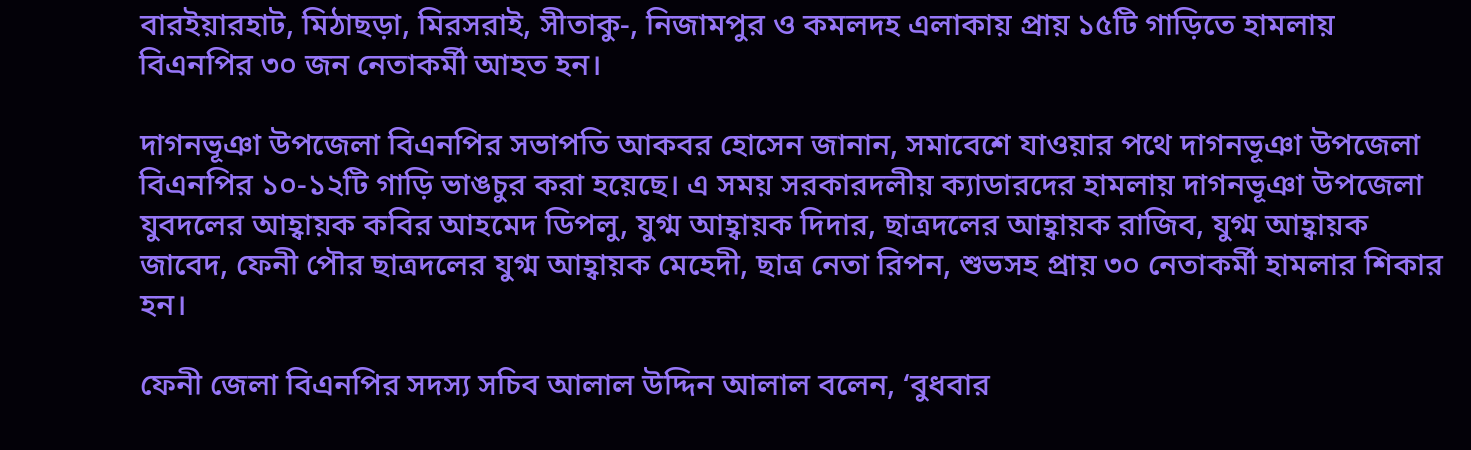বারইয়ারহাট, মিঠাছড়া, মিরসরাই, সীতাকু-, নিজামপুর ও কমলদহ এলাকায় প্রায় ১৫টি গাড়িতে হামলায় বিএনপির ৩০ জন নেতাকর্মী আহত হন।

দাগনভূঞা উপজেলা বিএনপির সভাপতি আকবর হোসেন জানান, সমাবেশে যাওয়ার পথে দাগনভূঞা উপজেলা বিএনপির ১০-১২টি গাড়ি ভাঙচুর করা হয়েছে। এ সময় সরকারদলীয় ক্যাডারদের হামলায় দাগনভূঞা উপজেলা যুবদলের আহ্বায়ক কবির আহমেদ ডিপলু, যুগ্ম আহ্বায়ক দিদার, ছাত্রদলের আহ্বায়ক রাজিব, যুগ্ম আহ্বায়ক জাবেদ, ফেনী পৌর ছাত্রদলের যুগ্ম আহ্বায়ক মেহেদী, ছাত্র নেতা রিপন, শুভসহ প্রায় ৩০ নেতাকর্মী হামলার শিকার হন।

ফেনী জেলা বিএনপির সদস্য সচিব আলাল উদ্দিন আলাল বলেন, ‘বুধবার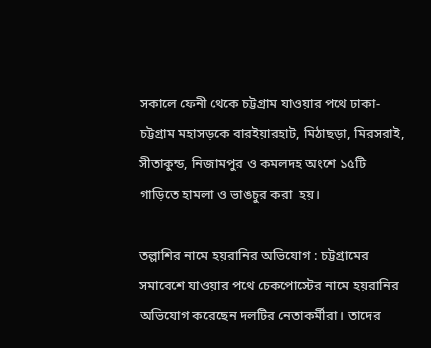সকালে ফেনী থেকে চট্টগ্রাম যাওয়ার পথে ঢাকা-চট্টগ্রাম মহাসড়কে বারইয়ারহাট, মিঠাছড়া, মিরসরাই, সীতাকুন্ড, নিজামপুর ও কমলদহ অংশে ১৫টি গাড়িতে হামলা ও ভাঙচুর করা  হয়।

তল্লাশির নামে হয়রানির অভিযোগ : চট্টগ্রামের সমাবেশে যাওয়ার পথে চেকপোস্টের নামে হয়রানির অভিযোগ করেছেন দলটির নেতাকর্মীরা। তাদের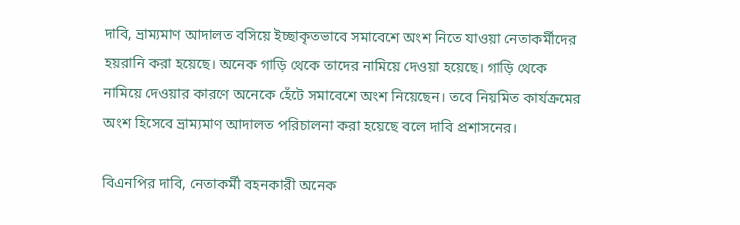দাবি, ভ্রাম্যমাণ আদালত বসিয়ে ইচ্ছাকৃতভাবে সমাবেশে অংশ নিতে যাওয়া নেতাকর্মীদের হয়রানি করা হয়েছে। অনেক গাড়ি থেকে তাদের নামিয়ে দেওয়া হয়েছে। গাড়ি থেকে নামিয়ে দেওয়ার কারণে অনেকে হেঁটে সমাবেশে অংশ নিয়েছেন। তবে নিয়মিত কার্যক্রমের অংশ হিসেবে ভ্রাম্যমাণ আদালত পরিচালনা করা হয়েছে বলে দাবি প্রশাসনের।

বিএনপির দাবি, নেতাকর্মী বহনকারী অনেক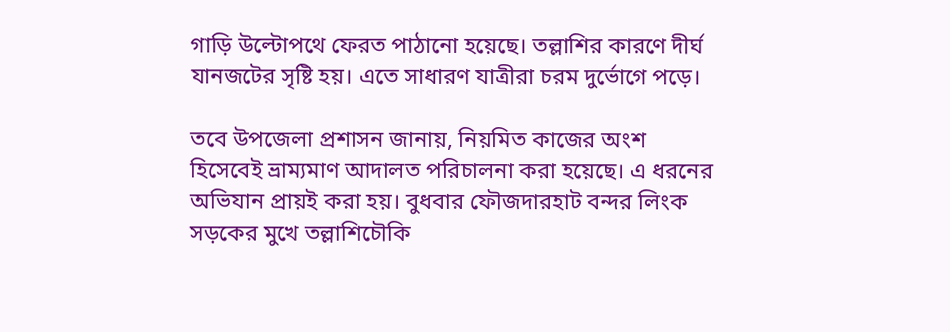গাড়ি উল্টোপথে ফেরত পাঠানো হয়েছে। তল্লাশির কারণে দীর্ঘ যানজটের সৃষ্টি হয়। এতে সাধারণ যাত্রীরা চরম দুর্ভোগে পড়ে।

তবে উপজেলা প্রশাসন জানায়, নিয়মিত কাজের অংশ হিসেবেই ভ্রাম্যমাণ আদালত পরিচালনা করা হয়েছে। এ ধরনের অভিযান প্রায়ই করা হয়। বুধবার ফৌজদারহাট বন্দর লিংক সড়কের মুখে তল্লাশিচৌকি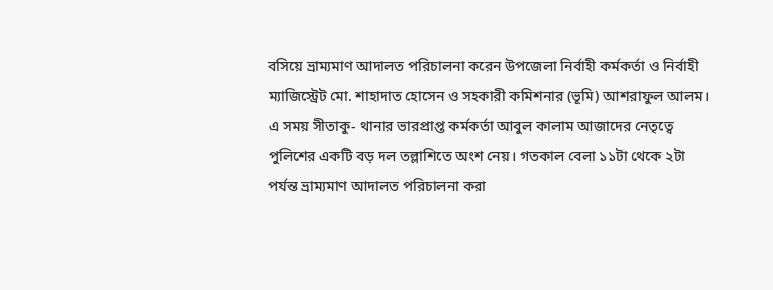বসিয়ে ভ্রাম্যমাণ আদালত পরিচালনা করেন উপজেলা নির্বাহী কর্মকর্তা ও নির্বাহী ম্যাজিস্ট্রেট মো. শাহাদাত হোসেন ও সহকারী কমিশনার (ভূমি) আশরাফুল আলম। এ সময় সীতাকু- থানার ভারপ্রাপ্ত কর্মকর্তা আবুল কালাম আজাদের নেতৃত্বে পুলিশের একটি বড় দল তল্লাশিতে অংশ নেয়। গতকাল বেলা ১১টা থেকে ২টা পর্যন্ত ভ্রাম্যমাণ আদালত পরিচালনা করা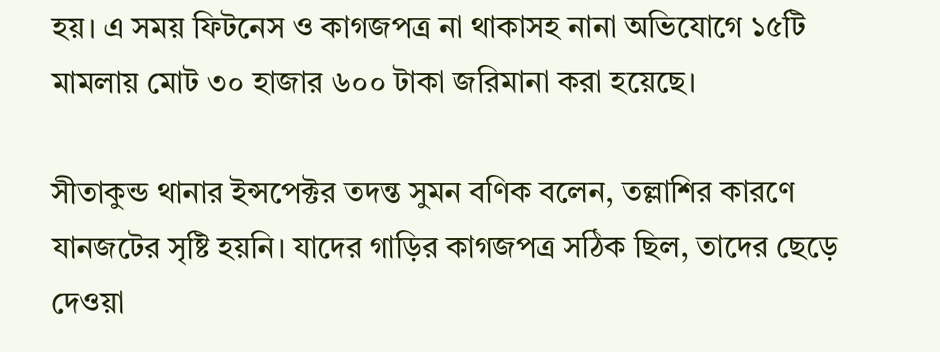হয়। এ সময় ফিটনেস ও কাগজপত্র না থাকাসহ নানা অভিযোগে ১৫টি মামলায় মোট ৩০ হাজার ৬০০ টাকা জরিমানা করা হয়েছে।

সীতাকুন্ড থানার ইন্সপেক্টর তদন্ত সুমন বণিক বলেন, তল্লাশির কারণে যানজটের সৃষ্টি হয়নি। যাদের গাড়ির কাগজপত্র সঠিক ছিল, তাদের ছেড়ে দেওয়া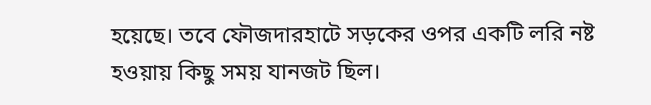হয়েছে। তবে ফৌজদারহাটে সড়কের ওপর একটি লরি নষ্ট হওয়ায় কিছু সময় যানজট ছিল।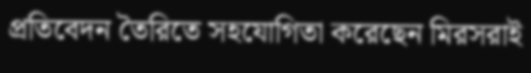প্রতিবেদন তৈরিতে সহযোগিতা করেছেন মিরসরাই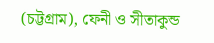(চট্টগ্রাম), ফেনী ও সীতাকুন্ড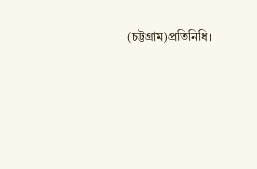(চট্টগ্রাম)প্রতিনিধি।